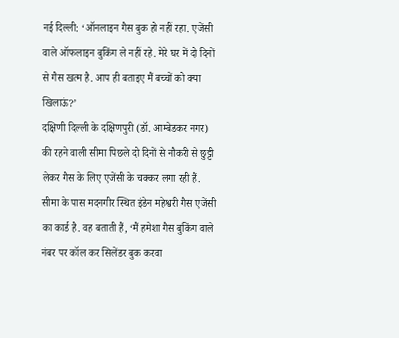नई दिल्ली: ‘ऑनलाइन गैस बुक हो नहीं रहा. एजेंसी वाले ऑफलाइन बुकिंग ले नहीं रहे. मेरे घर में दो दिनों से गैस खत्म है. आप ही बताइए मैं बच्चों को क्या खिलाऊं?’
दक्षिणी दिल्ली के दक्षिणपुरी (डॉ. आम्बेडकर नगर) की रहने वाली सीमा पिछले दो दिनों से नौकरी से छुट्टी लेकर गैस के लिए एजेंसी के चक्कर लगा रही हैं.
सीमा के पास मदनगीर स्थित इंडेन महेश्वरी गैस एजेंसी का कार्ड है. वह बताती हैं, ‘मैं हमेशा गैस बुकिंग वाले नंबर पर कॉल कर सिलेंडर बुक करवा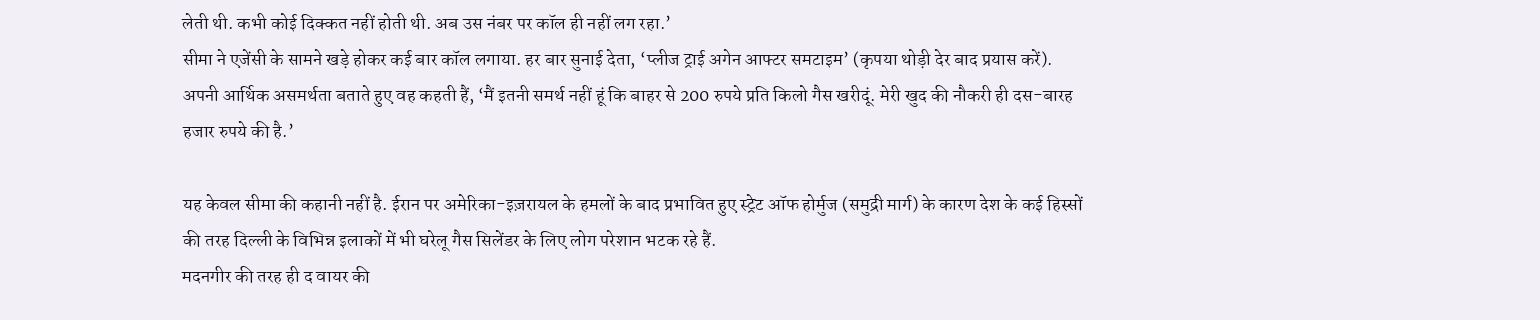लेती थी. कभी कोई दिक्कत नहीं होती थी. अब उस नंबर पर कॉल ही नहीं लग रहा.’
सीमा ने एजेंसी के सामने खड़े होकर कई बार कॉल लगाया. हर बार सुनाई देता, ‘प्लीज ट्राई अगेन आफ्टर समटाइम’ (कृपया थोड़ी देर बाद प्रयास करें).
अपनी आर्थिक असमर्थता बताते हुए वह कहती हैं, ‘मैं इतनी समर्थ नहीं हूं कि बाहर से 200 रुपये प्रति किलो गैस खरीदूं. मेरी खुद की नौकरी ही दस-बारह हजार रुपये की है.’

यह केवल सीमा की कहानी नहीं है. ईरान पर अमेरिका-इज़रायल के हमलों के बाद प्रभावित हुए स्ट्रेट ऑफ होर्मुज (समुद्री मार्ग) के कारण देश के कई हिस्सों की तरह दिल्ली के विभिन्न इलाकों में भी घरेलू गैस सिलेंडर के लिए लोग परेशान भटक रहे हैं.
मदनगीर की तरह ही द वायर की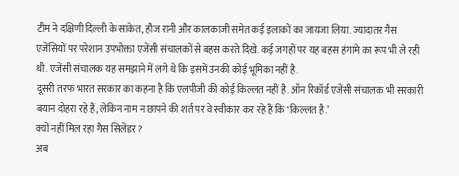टीम ने दक्षिणी दिल्ली के साकेत, हौज रानी और कालकाजी समेत कई इलाकों का जायजा लिया. ज्यादातर गैस एजेंसियों पर परेशान उपभोक्ता एजेंसी संचालकों से बहस करते दिखे. कई जगहों पर यह बहस हंगामे का रूप भी ले रही थी. एजेंसी संचालक यह समझाने में लगे थे कि इसमें उनकी कोई भूमिका नहीं है.
दूसरी तरफ भारत सरकार का कहना है कि एलपीजी की कोई किल्लत नहीं है. ऑन रिकॉर्ड एजेंसी संचालक भी सरकारी बयान दोहरा रहे हैं, लेकिन नाम न छापने की शर्त पर वे स्वीकार कर रहे हैं कि ‘किल्लत है.’
क्यों नहीं मिल रहा गैस सिलेंडर?
अब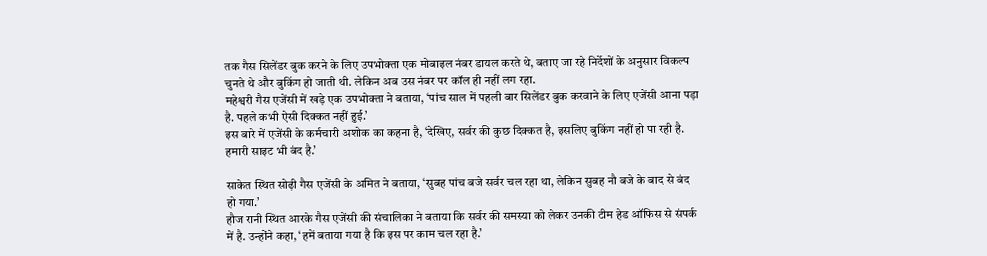तक गैस सिलेंडर बुक करने के लिए उपभोक्ता एक मोबाइल नंबर डायल करते थे, बताए जा रहे निर्देशों के अनुसार विकल्प चुनते थे और बुकिंग हो जाती थी. लेकिन अब उस नंबर पर कॉल ही नहीं लग रहा.
महेश्वरी गैस एजेंसी में खड़े एक उपभोक्ता ने बताया, ‘पांच साल में पहली बार सिलेंडर बुक करवाने के लिए एजेंसी आना पड़ा है. पहले कभी ऐसी दिक्कत नहीं हुई.’
इस बारे में एजेंसी के कर्मचारी अशोक का कहना है, ‘देखिए, सर्वर की कुछ दिक्कत है, इसलिए बुकिंग नहीं हो पा रही है. हमारी साइट भी बंद है.’

साकेत स्थित सोढ़ी गैस एजेंसी के अमित ने बताया, ‘सुबह पांच बजे सर्वर चल रहा था, लेकिन सुबह नौ बजे के बाद से बंद हो गया.’
हौज रानी स्थित आरके गैस एजेंसी की संचालिका ने बताया कि सर्वर की समस्या को लेकर उनकी टीम हेड ऑफिस से संपर्क में है. उन्होंने कहा, ‘हमें बताया गया है कि इस पर काम चल रहा है.’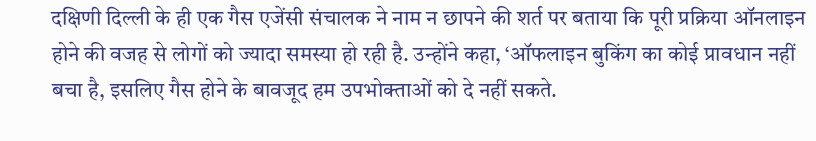दक्षिणी दिल्ली के ही एक गैस एजेंसी संचालक ने नाम न छापने की शर्त पर बताया कि पूरी प्रक्रिया ऑनलाइन होने की वजह से लोगों को ज्यादा समस्या हो रही है. उन्होंने कहा, ‘ऑफलाइन बुकिंग का कोई प्रावधान नहीं बचा है, इसलिए गैस होने के बावजूद हम उपभोक्ताओं को दे नहीं सकते.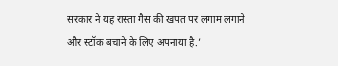सरकार ने यह रास्ता गैस की खपत पर लगाम लगाने और स्टॉक बचाने के लिए अपनाया है.’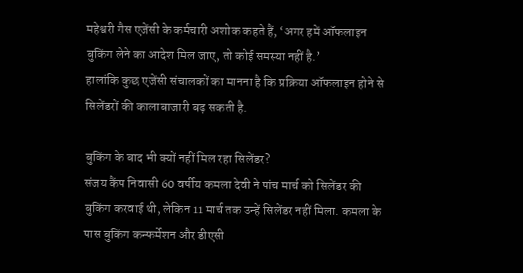महेश्वरी गैस एजेंसी के कर्मचारी अशोक कहते हैं, ‘अगर हमें ऑफलाइन बुकिंग लेने का आदेश मिल जाए, तो कोई समस्या नहीं है.’
हालांकि कुछ एजेंसी संचालकों का मानना है कि प्रक्रिया ऑफलाइन होने से सिलेंडरों की कालाबाजारी बढ़ सकती है.

बुकिंग के बाद भी क्यों नहीं मिल रहा सिलेंडर?
संजय कैंप निवासी 60 वर्षीय कमला देवी ने पांच मार्च को सिलेंडर की बुकिंग करवाई थी, लेकिन 11 मार्च तक उन्हें सिलेंडर नहीं मिला. कमला के पास बुकिंग कन्फर्मेशन और डीएसी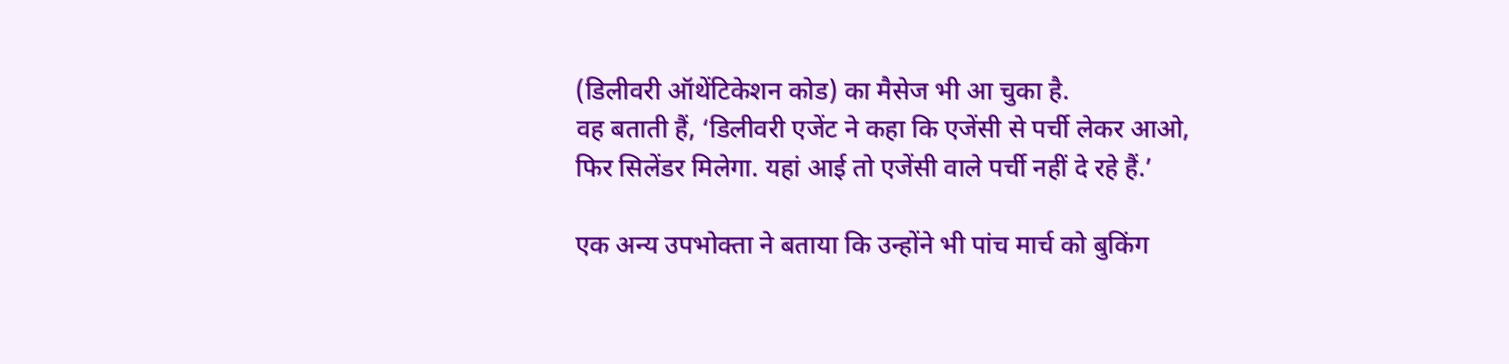(डिलीवरी ऑथेंटिकेशन कोड) का मैसेज भी आ चुका है.
वह बताती हैं, ‘डिलीवरी एजेंट ने कहा कि एजेंसी से पर्ची लेकर आओ, फिर सिलेंडर मिलेगा. यहां आई तो एजेंसी वाले पर्ची नहीं दे रहे हैं.’

एक अन्य उपभोक्ता ने बताया कि उन्होंने भी पांच मार्च को बुकिंग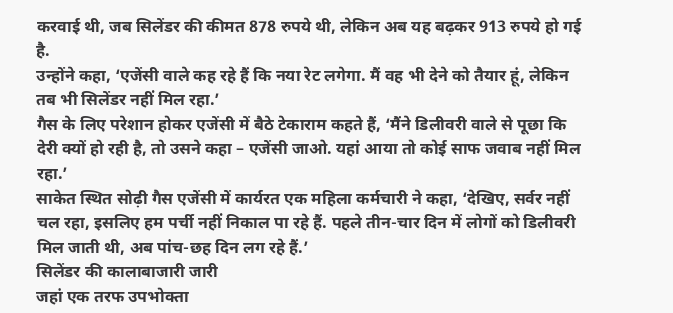करवाई थी, जब सिलेंडर की कीमत 878 रुपये थी, लेकिन अब यह बढ़कर 913 रुपये हो गई है.
उन्होंने कहा, ‘एजेंसी वाले कह रहे हैं कि नया रेट लगेगा. मैं वह भी देने को तैयार हूं, लेकिन तब भी सिलेंडर नहीं मिल रहा.’
गैस के लिए परेशान होकर एजेंसी में बैठे टेकाराम कहते हैं, ‘मैंने डिलीवरी वाले से पूछा कि देरी क्यों हो रही है, तो उसने कहा – एजेंसी जाओ. यहां आया तो कोई साफ जवाब नहीं मिल रहा.’
साकेत स्थित सोढ़ी गैस एजेंसी में कार्यरत एक महिला कर्मचारी ने कहा, ‘देखिए, सर्वर नहीं चल रहा, इसलिए हम पर्ची नहीं निकाल पा रहे हैं. पहले तीन-चार दिन में लोगों को डिलीवरी मिल जाती थी, अब पांच-छह दिन लग रहे हैं.’
सिलेंडर की कालाबाजारी जारी
जहां एक तरफ उपभोक्ता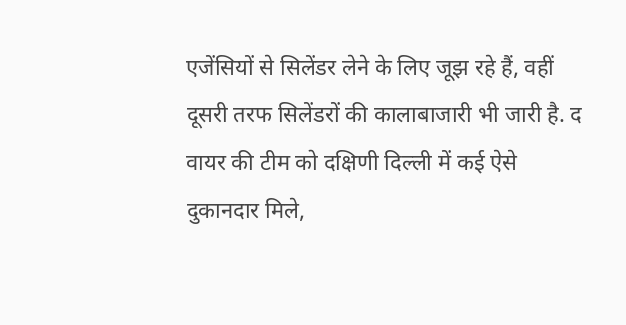एजेंसियों से सिलेंडर लेने के लिए जूझ रहे हैं, वहीं दूसरी तरफ सिलेंडरों की कालाबाजारी भी जारी है. द वायर की टीम को दक्षिणी दिल्ली में कई ऐसे दुकानदार मिले,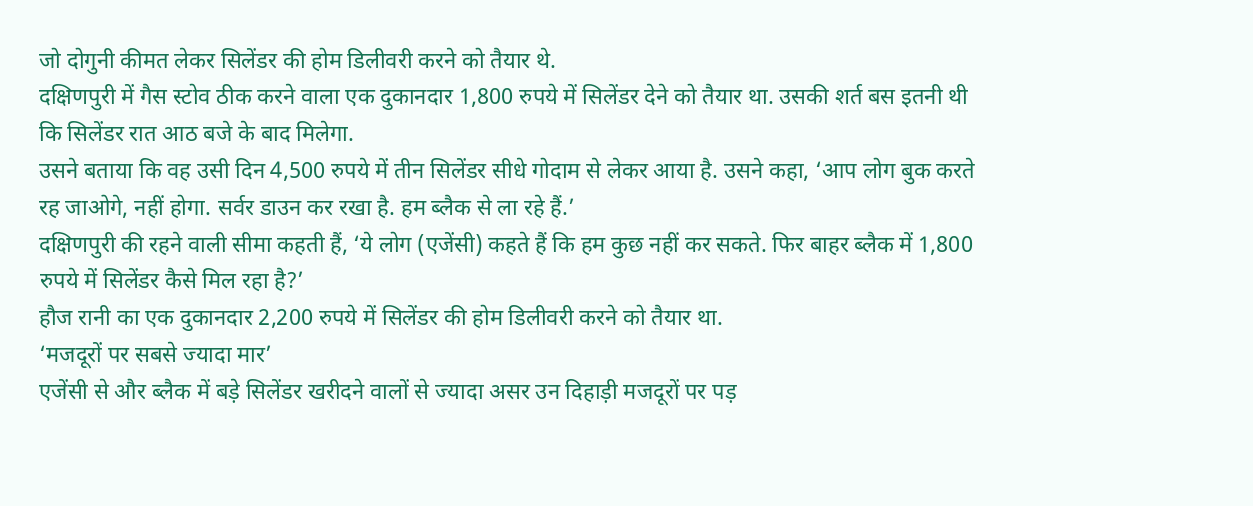जो दोगुनी कीमत लेकर सिलेंडर की होम डिलीवरी करने को तैयार थे.
दक्षिणपुरी में गैस स्टोव ठीक करने वाला एक दुकानदार 1,800 रुपये में सिलेंडर देने को तैयार था. उसकी शर्त बस इतनी थी कि सिलेंडर रात आठ बजे के बाद मिलेगा.
उसने बताया कि वह उसी दिन 4,500 रुपये में तीन सिलेंडर सीधे गोदाम से लेकर आया है. उसने कहा, ‘आप लोग बुक करते रह जाओगे, नहीं होगा. सर्वर डाउन कर रखा है. हम ब्लैक से ला रहे हैं.’
दक्षिणपुरी की रहने वाली सीमा कहती हैं, ‘ये लोग (एजेंसी) कहते हैं कि हम कुछ नहीं कर सकते. फिर बाहर ब्लैक में 1,800 रुपये में सिलेंडर कैसे मिल रहा है?’
हौज रानी का एक दुकानदार 2,200 रुपये में सिलेंडर की होम डिलीवरी करने को तैयार था.
‘मजदूरों पर सबसे ज्यादा मार’
एजेंसी से और ब्लैक में बड़े सिलेंडर खरीदने वालों से ज्यादा असर उन दिहाड़ी मजदूरों पर पड़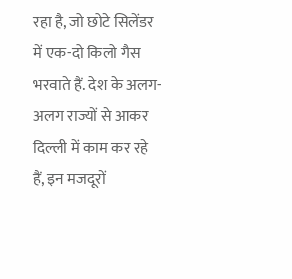रहा है, जो छोटे सिलेंडर में एक-दो किलो गैस भरवाते हैं. देश के अलग-अलग राज्यों से आकर दिल्ली में काम कर रहे हैं, इन मजदूरों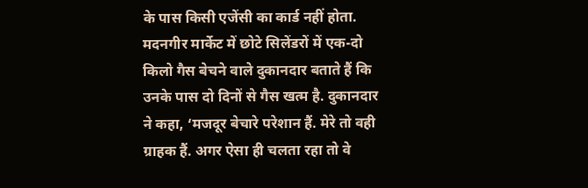के पास किसी एजेंसी का कार्ड नहीं होता.
मदनगीर मार्केट में छोटे सिलेंडरों में एक-दो किलो गैस बेचने वाले दुकानदार बताते हैं कि उनके पास दो दिनों से गैस खत्म है. दुकानदार ने कहा, ‘मजदूर बेचारे परेशान हैं. मेरे तो वही ग्राहक हैं. अगर ऐसा ही चलता रहा तो वे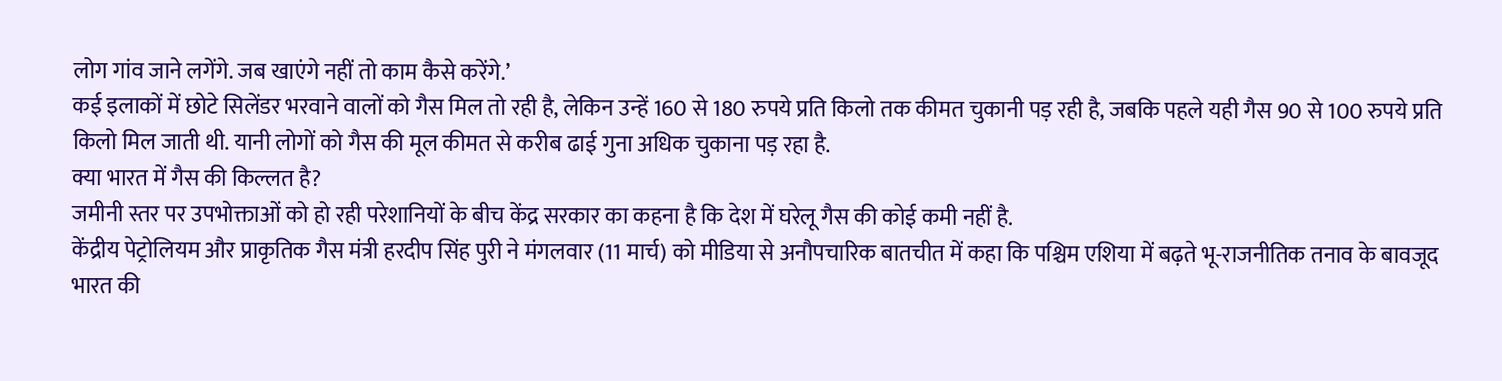लोग गांव जाने लगेंगे. जब खाएंगे नहीं तो काम कैसे करेंगे.’
कई इलाकों में छोटे सिलेंडर भरवाने वालों को गैस मिल तो रही है, लेकिन उन्हें 160 से 180 रुपये प्रति किलो तक कीमत चुकानी पड़ रही है, जबकि पहले यही गैस 90 से 100 रुपये प्रति किलो मिल जाती थी. यानी लोगों को गैस की मूल कीमत से करीब ढाई गुना अधिक चुकाना पड़ रहा है.
क्या भारत में गैस की किल्लत है?
जमीनी स्तर पर उपभोक्ताओं को हो रही परेशानियों के बीच केंद्र सरकार का कहना है कि देश में घरेलू गैस की कोई कमी नहीं है.
केंद्रीय पेट्रोलियम और प्राकृतिक गैस मंत्री हरदीप सिंह पुरी ने मंगलवार (11 मार्च) को मीडिया से अनौपचारिक बातचीत में कहा कि पश्चिम एशिया में बढ़ते भू-राजनीतिक तनाव के बावजूद भारत की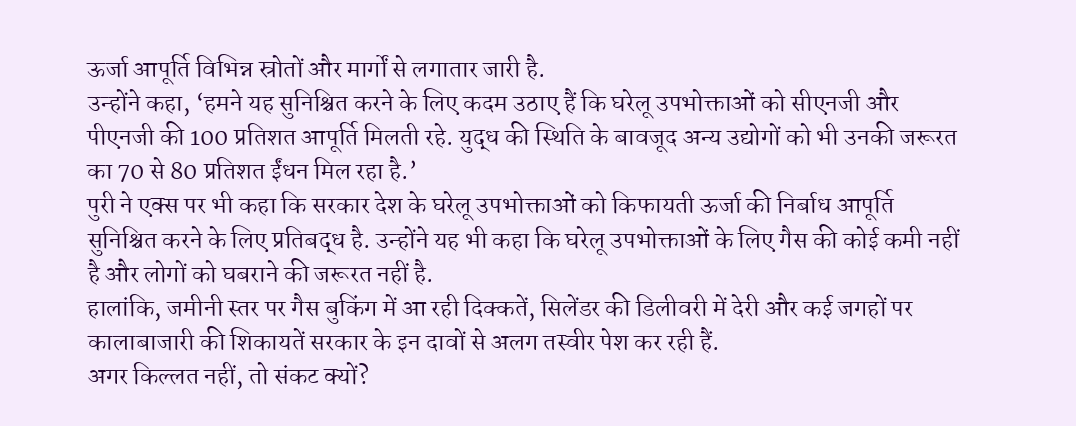ऊर्जा आपूर्ति विभिन्न स्रोतों और मार्गों से लगातार जारी है.
उन्होंने कहा, ‘हमने यह सुनिश्चित करने के लिए कदम उठाए हैं कि घरेलू उपभोक्ताओं को सीएनजी और पीएनजी की 100 प्रतिशत आपूर्ति मिलती रहे. युद्ध की स्थिति के बावजूद अन्य उद्योगों को भी उनकी जरूरत का 70 से 80 प्रतिशत ईंधन मिल रहा है.’
पुरी ने एक्स पर भी कहा कि सरकार देश के घरेलू उपभोक्ताओं को किफायती ऊर्जा की निर्बाध आपूर्ति सुनिश्चित करने के लिए प्रतिबद्ध है. उन्होंने यह भी कहा कि घरेलू उपभोक्ताओं के लिए गैस की कोई कमी नहीं है और लोगों को घबराने की जरूरत नहीं है.
हालांकि, जमीनी स्तर पर गैस बुकिंग में आ रही दिक्कतें, सिलेंडर की डिलीवरी में देरी और कई जगहों पर कालाबाजारी की शिकायतें सरकार के इन दावों से अलग तस्वीर पेश कर रही हैं.
अगर किल्लत नहीं, तो संकट क्यों?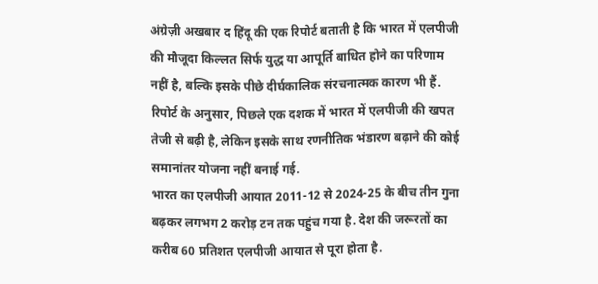अंग्रेज़ी अखबार द हिंदू की एक रिपोर्ट बताती है कि भारत में एलपीजी की मौजूदा किल्लत सिर्फ युद्ध या आपूर्ति बाधित होने का परिणाम नहीं है, बल्कि इसके पीछे दीर्घकालिक संरचनात्मक कारण भी हैं.
रिपोर्ट के अनुसार, पिछले एक दशक में भारत में एलपीजी की खपत तेजी से बढ़ी है, लेकिन इसके साथ रणनीतिक भंडारण बढ़ाने की कोई समानांतर योजना नहीं बनाई गई.
भारत का एलपीजी आयात 2011-12 से 2024-25 के बीच तीन गुना बढ़कर लगभग 2 करोड़ टन तक पहुंच गया है. देश की जरूरतों का करीब 60 प्रतिशत एलपीजी आयात से पूरा होता है.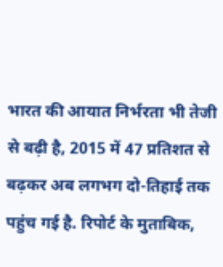भारत की आयात निर्भरता भी तेजी से बढ़ी है, 2015 में 47 प्रतिशत से बढ़कर अब लगभग दो-तिहाई तक पहुंच गई है. रिपोर्ट के मुताबिक,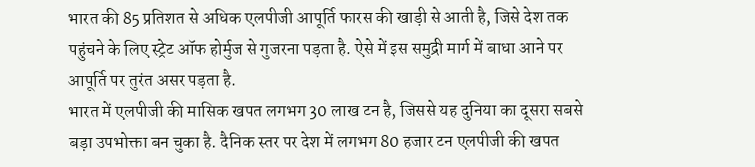भारत की 85 प्रतिशत से अधिक एलपीजी आपूर्ति फारस की खाड़ी से आती है, जिसे देश तक पहुंचने के लिए स्ट्रेट ऑफ होर्मुज से गुजरना पड़ता है. ऐसे में इस समुद्री मार्ग में बाधा आने पर आपूर्ति पर तुरंत असर पड़ता है.
भारत में एलपीजी की मासिक खपत लगभग 30 लाख टन है, जिससे यह दुनिया का दूसरा सबसे बड़ा उपभोक्ता बन चुका है. दैनिक स्तर पर देश में लगभग 80 हजार टन एलपीजी की खपत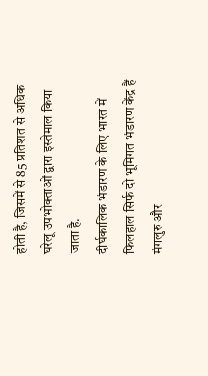होती है, जिसमें से 85 प्रतिशत से अधिक घरेलू उपभोक्ताओं द्वारा इस्तेमाल किया जाता है.
दीर्घकालिक भंडारण के लिए भारत में फिलहाल सिर्फ दो भूमिगत भंडारण केंद्र हैं मंगलुरु और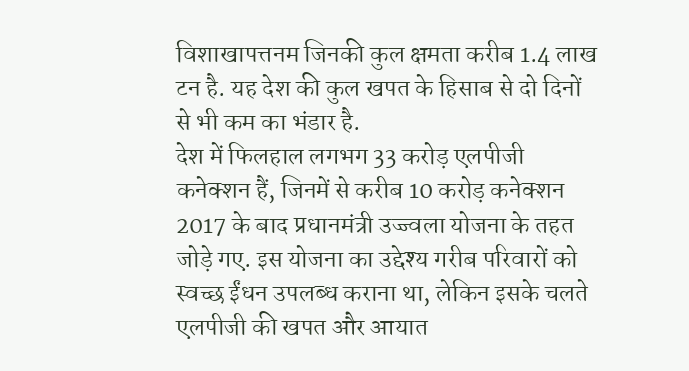विशाखापत्तनम जिनकी कुल क्षमता करीब 1.4 लाख टन है. यह देश की कुल खपत के हिसाब से दो दिनों से भी कम का भंडार है.
देश में फिलहाल लगभग 33 करोड़ एलपीजी कनेक्शन हैं, जिनमें से करीब 10 करोड़ कनेक्शन 2017 के बाद प्रधानमंत्री उज्ज्वला योजना के तहत जोड़े गए. इस योजना का उद्देश्य गरीब परिवारों को स्वच्छ ईंधन उपलब्ध कराना था, लेकिन इसके चलते एलपीजी की खपत और आयात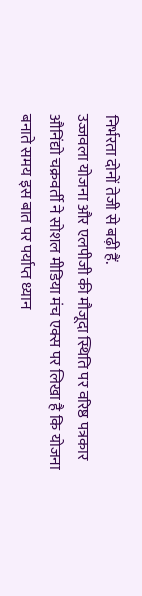निर्भरता दोनों तेजी से बढ़ी हैं.
उज्जवला योजना और एलपीजी की मौजूदा स्थिति पर वरिष्ठ पत्रकार औनिंद्यो चक्रवर्ती ने सोशल मीडिया मंच एक्स पर लिखा है कि योजना बनाते समय इस बात पर पर्याप्त ध्यान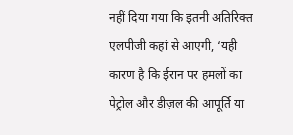नहीं दिया गया कि इतनी अतिरिक्त एलपीजी कहां से आएगी, ‘यही कारण है कि ईरान पर हमलों का पेट्रोल और डीज़ल की आपूर्ति या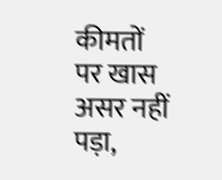कीमतों पर खास असर नहीं पड़ा,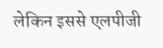लेकिन इससे एलपीजी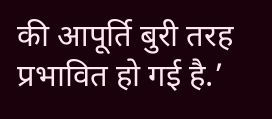की आपूर्ति बुरी तरह प्रभावित हो गई है.’